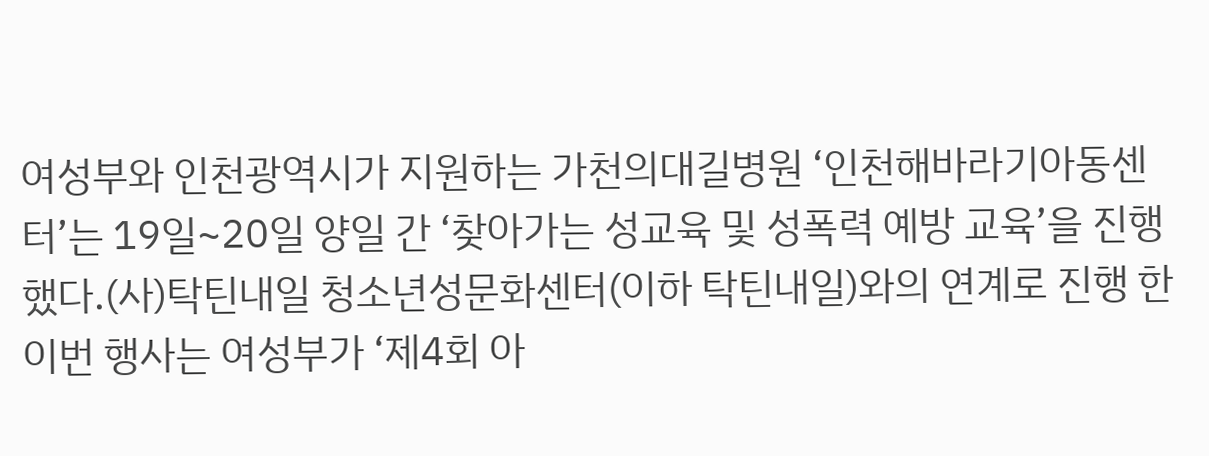여성부와 인천광역시가 지원하는 가천의대길병원 ‘인천해바라기아동센터’는 19일~20일 양일 간 ‘찾아가는 성교육 및 성폭력 예방 교육’을 진행했다.(사)탁틴내일 청소년성문화센터(이하 탁틴내일)와의 연계로 진행 한 이번 행사는 여성부가 ‘제4회 아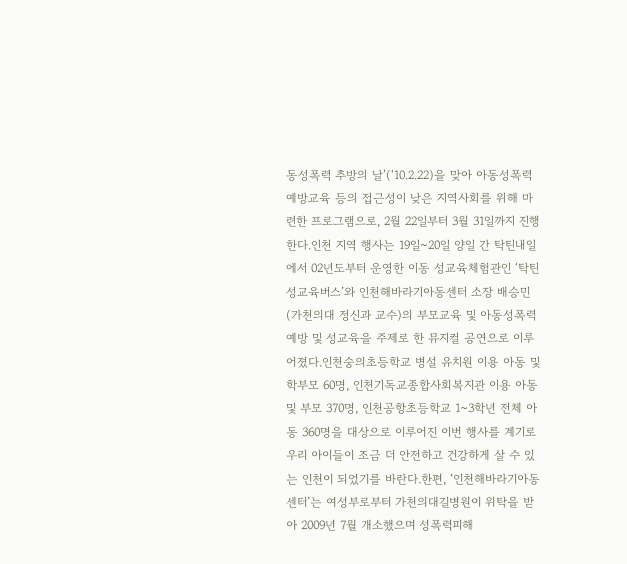동성폭력 추방의 날’(‘10.2.22)을 맞아 아동성폭력 예방교육 등의 접근성이 낮은 지역사회를 위해 마련한 프로그램으로, 2월 22일부터 3월 31일까지 진행한다.인천 지역 행사는 19일~20일 양일 간 탁틴내일에서 02년도부터 운영한 이동 성교육체험관인 ‘탁틴 성교육버스’와 인천해바라기아동센터 소장 배승민(가천의대 정신과 교수)의 부모교육 및 아동성폭력 예방 및 성교육을 주제로 한 뮤지컬 공연으로 이루어졌다.인천숭의초등학교 병설 유치원 이용 아동 및 학부모 60명, 인천기독교종합사회복지관 이용 아동 및 부모 370명, 인천공항초등학교 1~3학년 전체 아동 360명을 대상으로 이루어진 이번 행사를 계기로 우리 아이들이 조금 더 안전하고 건강하게 살 수 있는 인천이 되었기를 바란다.한편, ‘인천해바라기아동센터’는 여성부로부터 가천의대길병원이 위탁을 받아 2009년 7월 개소했으며 성폭력피해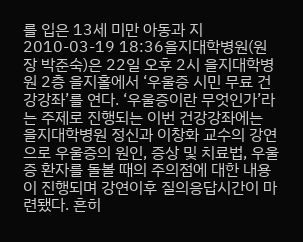를 입은 13세 미만 아동과 지
2010-03-19 18:36을지대학병원(원장 박준숙)은 22일 오후 2시 을지대학병원 2층 을지홀에서 ‘우울증 시민 무료 건강강좌’를 연다. ‘우울증이란 무엇인가’라는 주제로 진행되는 이번 건강강좌에는 을지대학병원 정신과 이창화 교수의 강연으로 우울증의 원인, 증상 및 치료법, 우울증 환자를 돌볼 때의 주의점에 대한 내용이 진행되며 강연이후 질의응답시간이 마련됐다. 흔히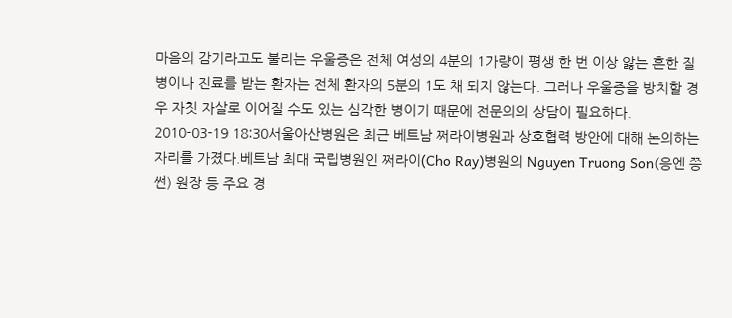마음의 감기라고도 불리는 우울증은 전체 여성의 4분의 1가량이 평생 한 번 이상 앓는 흔한 질병이나 진료를 받는 환자는 전체 환자의 5분의 1도 채 되지 않는다. 그러나 우울증을 방치할 경우 자칫 자살로 이어질 수도 있는 심각한 병이기 때문에 전문의의 상담이 필요하다.
2010-03-19 18:30서울아산병원은 최근 베트남 쩌라이병원과 상호협력 방안에 대해 논의하는 자리를 가졌다.베트남 최대 국립병원인 쩌라이(Cho Ray)병원의 Nguyen Truong Son(응엔 쯩 썬) 원장 등 주요 경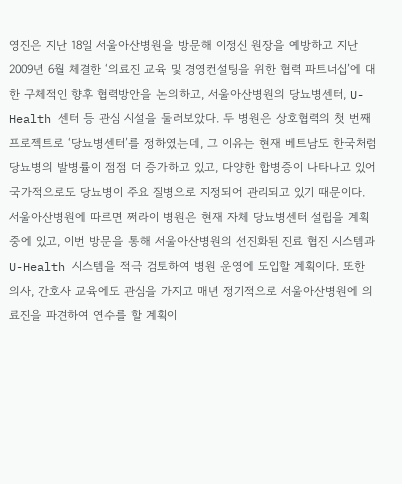영진은 지난 18일 서울아산병원을 방문해 이정신 원장을 예방하고 지난 2009년 6월 체결한 ‘의료진 교육 및 경영컨설팅을 위한 협력 파트너십’에 대한 구체적인 향후 협력방안을 논의하고, 서울아산병원의 당뇨병센터, U-Health 센터 등 관심 시설을 둘러보았다. 두 병원은 상호협력의 첫 번째 프로젝트로 ‘당뇨병센터’를 정하였는데, 그 이유는 현재 베트남도 한국처럼 당뇨병의 발병률이 점점 더 증가하고 있고, 다양한 합병증이 나타나고 있어 국가적으로도 당뇨병이 주요 질병으로 지정되어 관리되고 있기 때문이다. 서울아산병원에 따르면 쩌라이 병원은 현재 자체 당뇨병센터 설립을 계획중에 있고, 이번 방문을 통해 서울아산병원의 선진화된 진료 협진 시스템과 U-Health 시스템을 적극 검토하여 병원 운영에 도입할 계획이다. 또한 의사, 간호사 교육에도 관심을 가지고 매년 정기적으로 서울아산병원에 의료진을 파견하여 연수를 할 계획이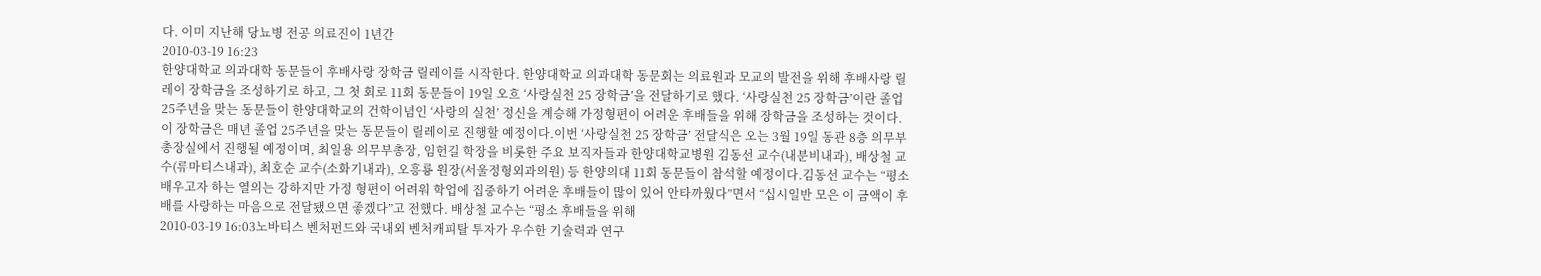다. 이미 지난해 당뇨병 전공 의료진이 1년간
2010-03-19 16:23
한양대학교 의과대학 동문들이 후배사랑 장학금 릴레이를 시작한다. 한양대학교 의과대학 동문회는 의료원과 모교의 발전을 위해 후배사랑 릴레이 장학금을 조성하기로 하고, 그 첫 회로 11회 동문들이 19일 오흐 ‘사랑실천 25 장학금’을 전달하기로 했다. ‘사랑실천 25 장학금’이란 졸업 25주년을 맞는 동문들이 한양대학교의 건학이념인 ‘사랑의 실천’ 정신을 계승해 가정형편이 어려운 후배들을 위해 장학금을 조성하는 것이다. 이 장학금은 매년 졸업 25주년을 맞는 동문들이 릴레이로 진행할 예정이다.이번 ‘사랑실천 25 장학금’ 전달식은 오는 3월 19일 동관 8층 의무부총장실에서 진행될 예정이며, 최일용 의무부총장, 임헌길 학장을 비롯한 주요 보직자들과 한양대학교병원 김동선 교수(내분비내과), 배상철 교수(류마티스내과), 최호순 교수(소화기내과), 오흥룡 원장(서울정형외과의원) 등 한양의대 11회 동문들이 참석할 예정이다.김동선 교수는 “평소 배우고자 하는 열의는 강하지만 가정 형편이 어려워 학업에 집중하기 어려운 후배들이 많이 있어 안타까웠다”면서 “십시일반 모은 이 금액이 후배를 사랑하는 마음으로 전달됐으면 좋겠다”고 전했다. 배상철 교수는 “평소 후배들을 위해
2010-03-19 16:03노바티스 벤처펀드와 국내외 벤처캐피탈 투자가 우수한 기술력과 연구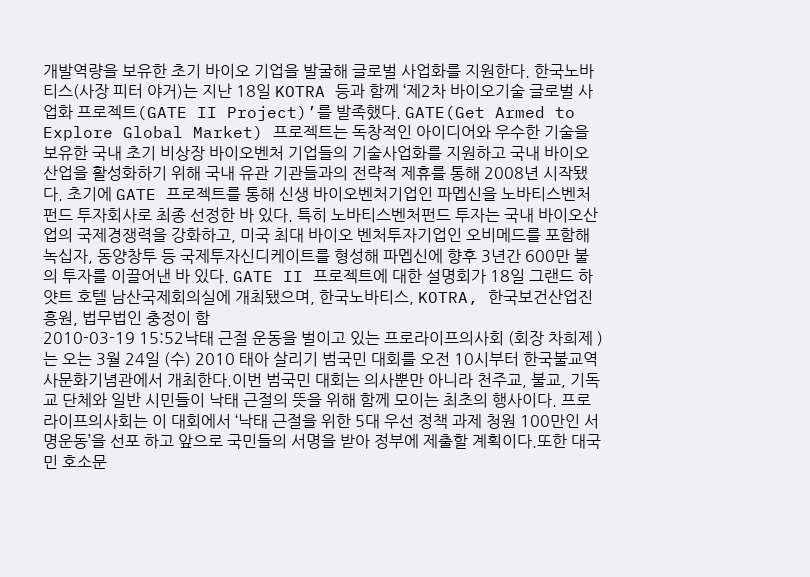개발역량을 보유한 초기 바이오 기업을 발굴해 글로벌 사업화를 지원한다. 한국노바티스(사장 피터 야거)는 지난 18일 KOTRA 등과 함께 ‘제2차 바이오기술 글로벌 사업화 프로젝트(GATE II Project)’를 발족했다. GATE(Get Armed to Explore Global Market) 프로젝트는 독창적인 아이디어와 우수한 기술을 보유한 국내 초기 비상장 바이오벤처 기업들의 기술사업화를 지원하고 국내 바이오산업을 활성화하기 위해 국내 유관 기관들과의 전략적 제휴를 통해 2008년 시작됐다. 초기에 GATE 프로젝트를 통해 신생 바이오벤처기업인 파멥신을 노바티스벤처펀드 투자회사로 최종 선정한 바 있다. 특히 노바티스벤처펀드 투자는 국내 바이오산업의 국제경쟁력을 강화하고, 미국 최대 바이오 벤처투자기업인 오비메드를 포함해 녹십자, 동양창투 등 국제투자신디케이트를 형성해 파멥신에 향후 3년간 600만 불의 투자를 이끌어낸 바 있다. GATE II 프로젝트에 대한 설명회가 18일 그랜드 하얏트 호텔 남산국제회의실에 개최됐으며, 한국노바티스, KOTRA, 한국보건산업진흥원, 법무법인 충정이 함
2010-03-19 15:52낙태 근절 운동을 벌이고 있는 프로라이프의사회 (회장 차희제 )는 오는 3월 24일 (수) 2010 태아 살리기 범국민 대회를 오전 10시부터 한국불교역사문화기념관에서 개최한다.이번 범국민 대회는 의사뿐만 아니라 천주교, 불교, 기독교 단체와 일반 시민들이 낙태 근절의 뜻을 위해 함께 모이는 최초의 행사이다. 프로라이프의사회는 이 대회에서 ‘낙태 근절을 위한 5대 우선 정책 과제 청원 100만인 서명운동’을 선포 하고 앞으로 국민들의 서명을 받아 정부에 제출할 계획이다.또한 대국민 호소문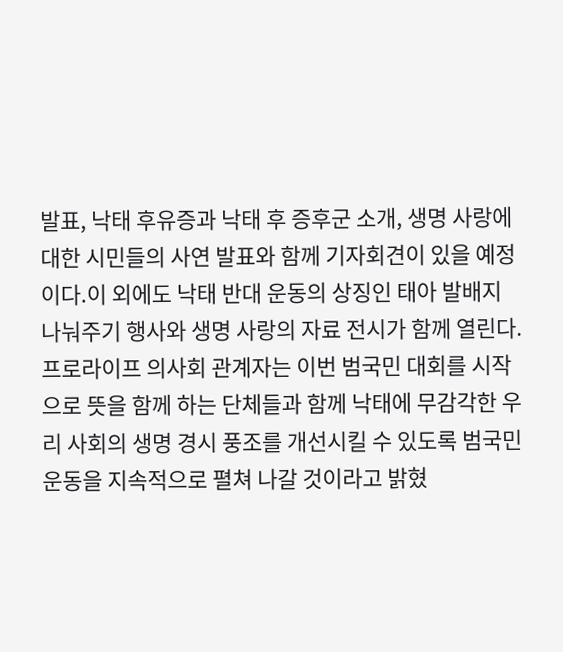발표, 낙태 후유증과 낙태 후 증후군 소개, 생명 사랑에 대한 시민들의 사연 발표와 함께 기자회견이 있을 예정이다.이 외에도 낙태 반대 운동의 상징인 태아 발배지 나눠주기 행사와 생명 사랑의 자료 전시가 함께 열린다. 프로라이프 의사회 관계자는 이번 범국민 대회를 시작으로 뜻을 함께 하는 단체들과 함께 낙태에 무감각한 우리 사회의 생명 경시 풍조를 개선시킬 수 있도록 범국민 운동을 지속적으로 펼쳐 나갈 것이라고 밝혔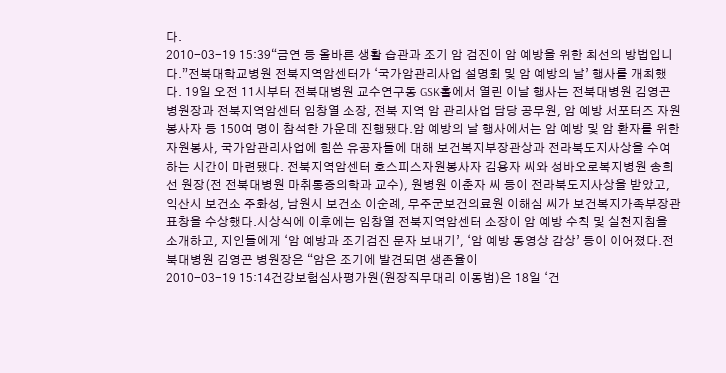다.
2010-03-19 15:39“금연 등 올바른 생활 습관과 조기 암 검진이 암 예방을 위한 최선의 방법입니다.”전북대학교병원 전북지역암센터가 ‘국가암관리사업 설명회 및 암 예방의 날’ 행사를 개최했다. 19일 오전 11시부터 전북대병원 교수연구동 GSK홀에서 열린 이날 행사는 전북대병원 김영곤 병원장과 전북지역암센터 임창열 소장, 전북 지역 암 관리사업 담당 공무원, 암 예방 서포터즈 자원봉사자 등 150여 명이 참석한 가운데 진행됐다.암 예방의 날 행사에서는 암 예방 및 암 환자를 위한 자원봉사, 국가암관리사업에 힘쓴 유공자들에 대해 보건복지부장관상과 전라북도지사상을 수여하는 시간이 마련됐다. 전북지역암센터 호스피스자원봉사자 김용자 씨와 성바오로복지병원 송희선 원장(전 전북대병원 마취통증의학과 교수), 원병원 이춘자 씨 등이 전라북도지사상을 받았고, 익산시 보건소 주화성, 남원시 보건소 이순례, 무주군보건의료원 이해심 씨가 보건복지가족부장관 표창을 수상했다.시상식에 이후에는 임창열 전북지역암센터 소장이 암 예방 수칙 및 실천지침을 소개하고, 지인들에게 ‘암 예방과 조기검진 문자 보내기’, ‘암 예방 동영상 감상’ 등이 이어졌다.전북대병원 김영곤 병원장은 “암은 조기에 발견되면 생존율이
2010-03-19 15:14건강보험심사평가원(원장직무대리 이동범)은 18일 ‘건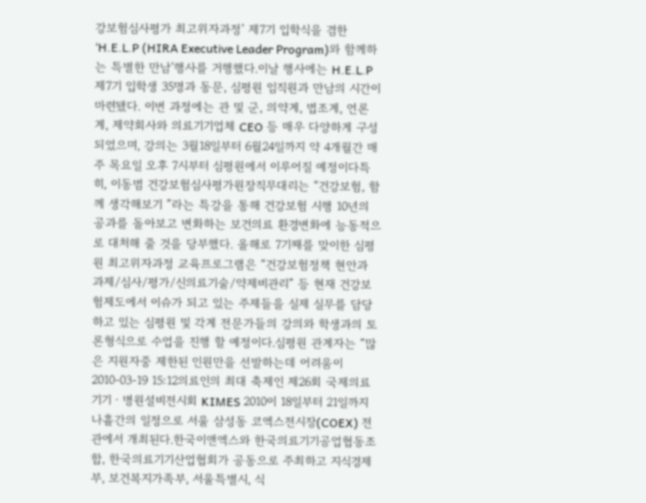강보험심사평가 최고위자과정’ 제7기 입학식을 겸한 ‘H.E.L.P (HIRA Executive Leader Program)와 함께하는 특별한 만남’행사를 거행했다.이날 행사에는 H.E.L.P 제7기 입학생 35명과 동문, 심평원 임직원과 만남의 시간이 마련됐다. 이번 과정에는 관 및 군, 의약계, 법조계, 언론계, 제약회사와 의료기기업체 CEO 등 매우 다양하게 구성되었으며, 강의는 3월18일부터 6월24일까지 약 4개월간 매주 목요일 오후 7시부터 심평원에서 이루어질 예정이다특히, 이동범 건강보험심사평가원장직무대리는 “건강보험, 함께 생각해보기 ”라는 특강을 통해 건강보험 시행 10년의 공과를 돌아보고 변화하는 보건의료 환경변화에 능동적으로 대처해 줄 것을 당부했다. 올해로 7기째를 맞이한 심평원 최고위자과정 교육프로그램은 “건강보험정책 현안과 과제/심사/평가/신의료기술/약제비관리” 등 현재 건강보험제도에서 이슈가 되고 있는 주제들을 실제 실무를 담당하고 있는 심평원 및 각계 전문가들의 강의와 학생과의 토론형식으로 수업을 진행 할 예정이다.심평원 관계자는 “많은 지원자중 제한된 인원만을 선발하는데 어려움이
2010-03-19 15:12의료인의 최대 축제인 제26회 국제의료기기ㆍ병원설비전시회 KIMES 2010이 18일부터 21일까지 나흘간의 일정으로 서울 삼성동 코엑스전시장(COEX) 전관에서 개최된다.한국이앤엑스와 한국의료기기공업협동조합, 한국의료기기산업협회가 공동으로 주최하고 지식경제부, 보건복지가족부, 서울특별시, 식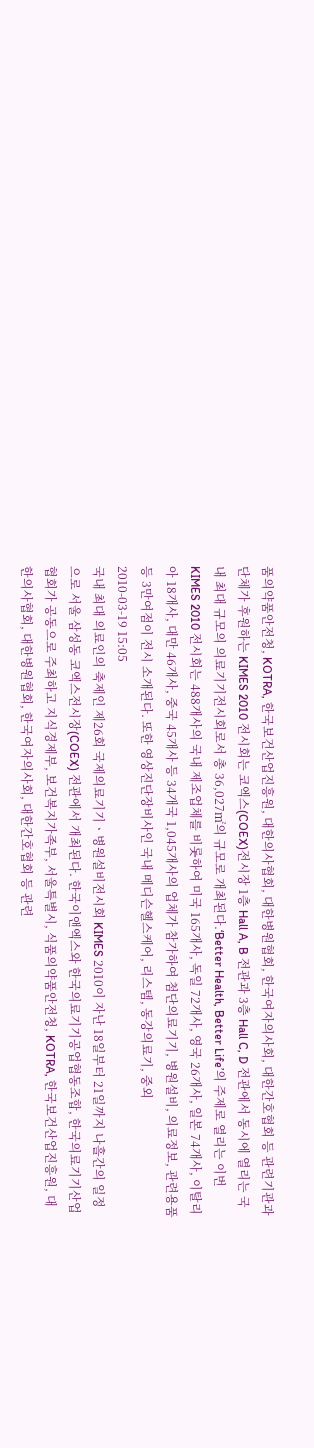품의약품안전청, KOTRA, 한국보건산업진흥원, 대한의사협회, 대한병원협회, 한국여자의사회, 대한간호협회 등 관련기관과 단체가 후원하는 KIMES 2010 전시회는 코엑스(COEX)전시장 1층 Hall A, B 전관과 3층 Hall C, D 전관에서 동시에 열리는 국내 최대 규모의 의료기기전시회로서 총 36,027㎡의 규모로 개최된다.‘Better Health, Better Life’의 주제로 열리는 이번 KIMES 2010 전시회는 488개사의 국내 제조업체를 비롯하여 미국 165개사, 독일 72개사, 영국 26개사, 일본 74개사, 이탈리아 18개사, 대만 46개사, 중국 45개사 등 34개국 1,045개사의 업체가 참가하여 첨단의료기기, 병원설비, 의료정보, 관련용품 등 3만여점이 전시 소개된다. 또한 영상진단장비사인 국내 메디슨헬스케어, 리스템, 동강의료기, 중외
2010-03-19 15:05
국내 최대 의료인의 축제인 제26회 국제의료기기ㆍ병원설비전시회 KIMES 2010이 자난 18일부터 21일까지 나흘간의 일정으로 서울 삼성동 코엑스전시장(COEX) 전관에서 개최된다. 한국이앤엑스와 한국의료기기공업협동조합, 한국의료기기산업협회가 공동으로 주최하고 지식경제부, 보건복지가족부, 서울특별시, 식품의약품안전청, KOTRA, 한국보건산업진흥원, 대한의사협회, 대한병원협회, 한국여자의사회, 대한간호협회 등 관련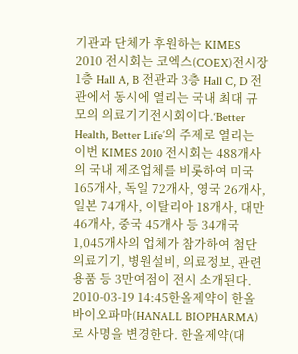기관과 단체가 후원하는 KIMES 2010 전시회는 코엑스(COEX)전시장 1층 Hall A, B 전관과 3층 Hall C, D 전관에서 동시에 열리는 국내 최대 규모의 의료기기전시회이다.‘Better Health, Better Life’의 주제로 열리는 이번 KIMES 2010 전시회는 488개사의 국내 제조업체를 비롯하여 미국 165개사, 독일 72개사, 영국 26개사, 일본 74개사, 이탈리아 18개사, 대만 46개사, 중국 45개사 등 34개국 1,045개사의 업체가 참가하여 첨단의료기기, 병원설비, 의료정보, 관련용품 등 3만여점이 전시 소개된다.
2010-03-19 14:45한올제약이 한올바이오파마(HANALL BIOPHARMA)로 사명을 변경한다. 한올제약(대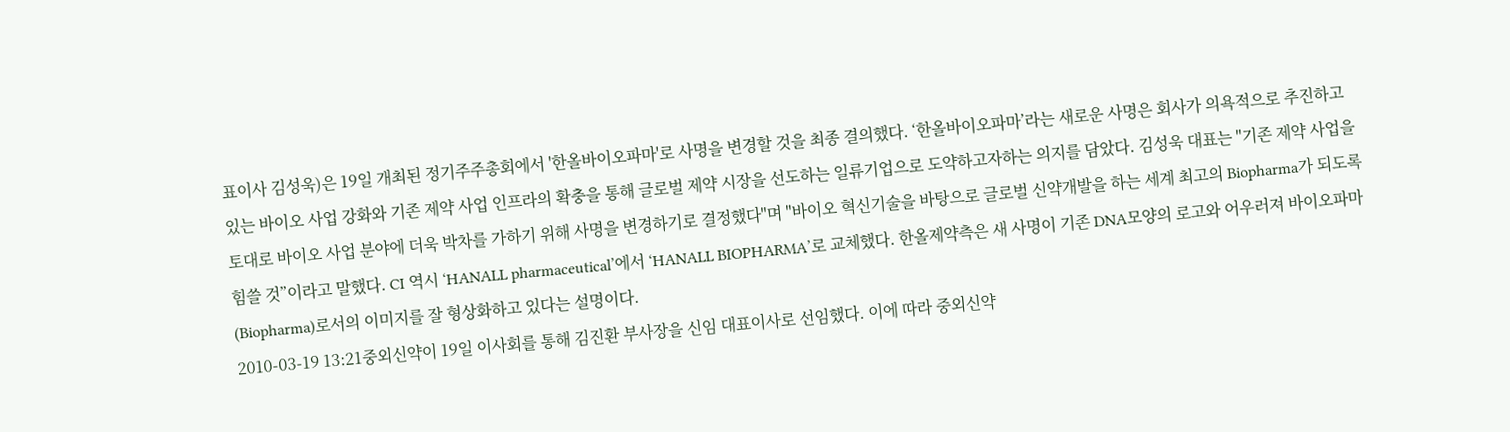표이사 김성욱)은 19일 개최된 정기주주총회에서 '한올바이오파마'로 사명을 변경할 것을 최종 결의했다. ‘한올바이오파마’라는 새로운 사명은 회사가 의욕적으로 추진하고 있는 바이오 사업 강화와 기존 제약 사업 인프라의 확충을 통해 글로벌 제약 시장을 선도하는 일류기업으로 도약하고자하는 의지를 담았다. 김성욱 대표는 "기존 제약 사업을 토대로 바이오 사업 분야에 더욱 박차를 가하기 위해 사명을 변경하기로 결정했다"며 "바이오 혁신기술을 바탕으로 글로벌 신약개발을 하는 세계 최고의 Biopharma가 되도록 힘쓸 것”이라고 말했다. CI 역시 ‘HANALL pharmaceutical’에서 ‘HANALL BIOPHARMA’로 교체했다. 한올제약측은 새 사명이 기존 DNA모양의 로고와 어우러져 바이오파마(Biopharma)로서의 이미지를 잘 형상화하고 있다는 설명이다.
2010-03-19 13:21중외신약이 19일 이사회를 통해 김진환 부사장을 신임 대표이사로 선임했다. 이에 따라 중외신약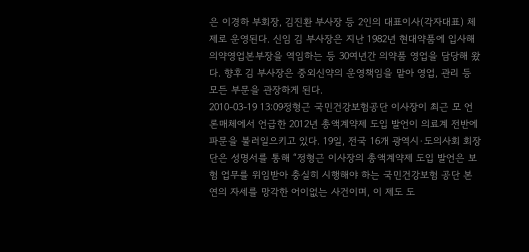은 이경하 부회장, 김진환 부사장 등 2인의 대표이사(각자대표) 체제로 운영된다. 신임 김 부사장은 지난 1982년 현대약품에 입사해 의약영업본부장을 역임하는 등 30여년간 의약품 영업을 담당해 왔다. 향후 김 부사장은 중외신약의 운영책임을 맡아 영업, 관리 등 모든 부문을 관장하게 된다.
2010-03-19 13:09정형근 국민건강보험공단 이사장이 최근 모 언론매체에서 언급한 2012년 총액계약제 도입 발언이 의료계 전반에 파문을 불러일으키고 있다. 19일, 전국 16개 광역시·도의사회 회장단은 성명서를 통해 “정형근 이사장의 총액계약제 도입 발언은 보험 업무를 위임받아 충실히 시행해야 하는 국민건강보험 공단 본연의 자세를 망각한 어이없는 사건이며, 이 제도 도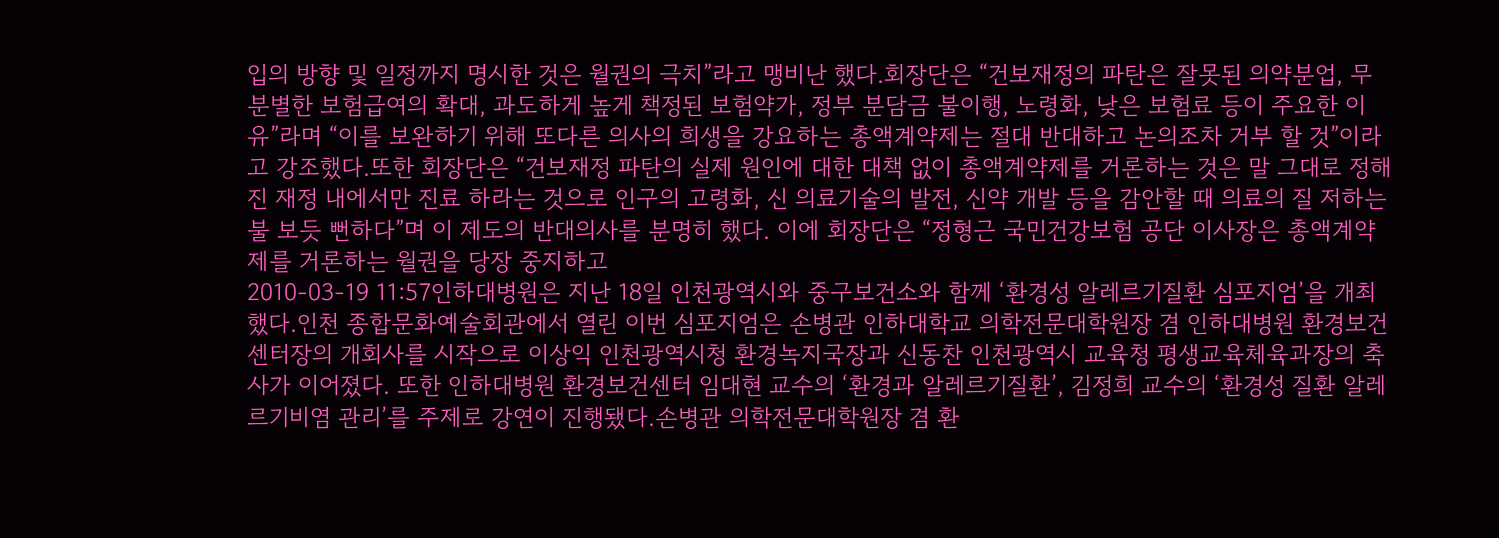입의 방향 및 일정까지 명시한 것은 월권의 극치”라고 맹비난 했다.회장단은 “건보재정의 파탄은 잘못된 의약분업, 무분별한 보험급여의 확대, 과도하게 높게 책정된 보험약가, 정부 분담금 불이행, 노령화, 낮은 보험료 등이 주요한 이유”라며 “이를 보완하기 위해 또다른 의사의 희생을 강요하는 총액계약제는 절대 반대하고 논의조차 거부 할 것”이라고 강조했다.또한 회장단은 “건보재정 파탄의 실제 원인에 대한 대책 없이 총액계약제를 거론하는 것은 말 그대로 정해진 재정 내에서만 진료 하라는 것으로 인구의 고령화, 신 의료기술의 발전, 신약 개발 등을 감안할 때 의료의 질 저하는 불 보듯 뻔하다”며 이 제도의 반대의사를 분명히 했다. 이에 회장단은 “정형근 국민건강보험 공단 이사장은 총액계약제를 거론하는 월권을 당장 중지하고
2010-03-19 11:57인하대병원은 지난 18일 인천광역시와 중구보건소와 함께 ‘환경성 알레르기질환 심포지엄’을 개최했다.인천 종합문화예술회관에서 열린 이번 심포지엄은 손병관 인하대학교 의학전문대학원장 겸 인하대병원 환경보건센터장의 개회사를 시작으로 이상익 인천광역시청 환경녹지국장과 신동찬 인천광역시 교육청 평생교육체육과장의 축사가 이어졌다. 또한 인하대병원 환경보건센터 임대현 교수의 ‘환경과 알레르기질환’, 김정희 교수의 ‘환경성 질환 알레르기비염 관리’를 주제로 강연이 진행됐다.손병관 의학전문대학원장 겸 환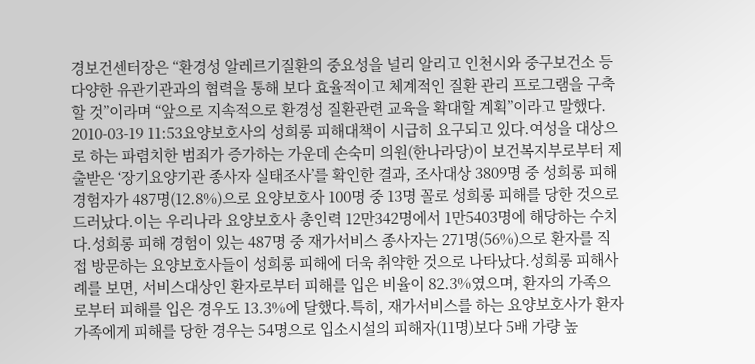경보건센터장은 “환경성 알레르기질환의 중요성을 널리 알리고 인천시와 중구보건소 등 다양한 유관기관과의 협력을 통해 보다 효율적이고 체계적인 질환 관리 프로그램을 구축할 것”이라며 “앞으로 지속적으로 환경성 질환관련 교육을 확대할 계획”이라고 말했다.
2010-03-19 11:53요양보호사의 성희롱 피해대책이 시급히 요구되고 있다.여성을 대상으로 하는 파렴치한 범죄가 증가하는 가운데 손숙미 의원(한나라당)이 보건복지부로부터 제출받은 ‘장기요양기관 종사자 실태조사’를 확인한 결과, 조사대상 3809명 중 성희롱 피해경험자가 487명(12.8%)으로 요양보호사 100명 중 13명 꼴로 성희롱 피해를 당한 것으로 드러났다.이는 우리나라 요양보호사 총인력 12만342명에서 1만5403명에 해당하는 수치다.성희롱 피해 경험이 있는 487명 중 재가서비스 종사자는 271명(56%)으로 환자를 직접 방문하는 요양보호사들이 성희롱 피해에 더욱 취약한 것으로 나타났다.성희롱 피해사례를 보면, 서비스대상인 환자로부터 피해를 입은 비율이 82.3%였으며, 환자의 가족으로부터 피해를 입은 경우도 13.3%에 달했다.특히, 재가서비스를 하는 요양보호사가 환자가족에게 피해를 당한 경우는 54명으로 입소시설의 피해자(11명)보다 5배 가량 높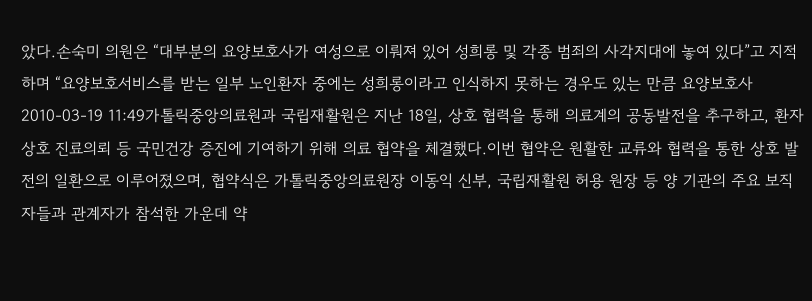았다.손숙미 의원은 “대부분의 요양보호사가 여성으로 이뤄져 있어 성희롱 및 각종 범죄의 사각지대에 놓여 있다”고 지적하며 “요양보호서비스를 받는 일부 노인환자 중에는 성희롱이라고 인식하지 못하는 경우도 있는 만큼 요양보호사
2010-03-19 11:49가톨릭중앙의료원과 국립재활원은 지난 18일, 상호 협력을 통해 의료계의 공동발전을 추구하고, 환자 상호 진료의뢰 등 국민건강 증진에 기여하기 위해 의료 협약을 체결했다.이번 협약은 원활한 교류와 협력을 통한 상호 발전의 일환으로 이루어졌으며, 협약식은 가톨릭중앙의료원장 이동익 신부, 국립재활원 허용 원장 등 양 기관의 주요 보직자들과 관계자가 참석한 가운데 약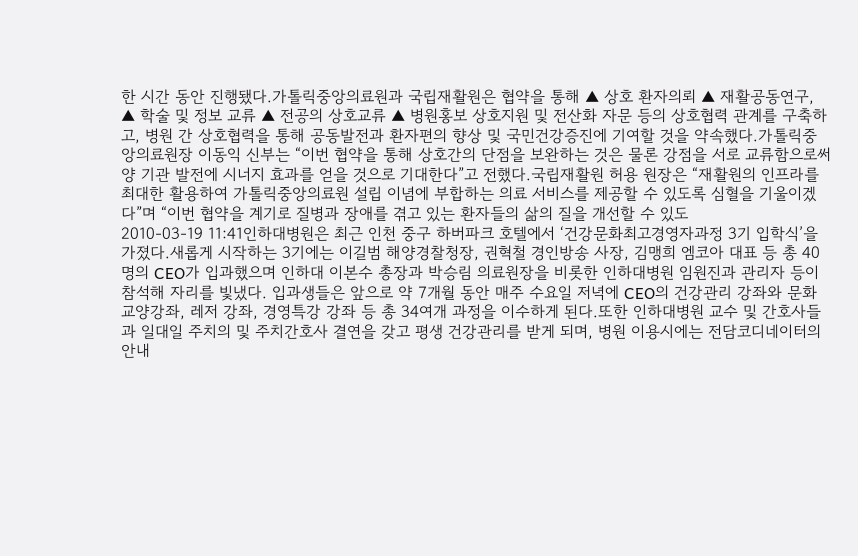한 시간 동안 진행됐다.가톨릭중앙의료원과 국립재활원은 협약을 통해 ▲ 상호 환자의뢰 ▲ 재활공동연구, ▲ 학술 및 정보 교류 ▲ 전공의 상호교류 ▲ 병원홍보 상호지원 및 전산화 자문 등의 상호협력 관계를 구축하고, 병원 간 상호협력을 통해 공동발전과 환자편의 향상 및 국민건강증진에 기여할 것을 약속했다.가톨릭중앙의료원장 이동익 신부는 “이번 협약을 통해 상호간의 단점을 보완하는 것은 물론 강점을 서로 교류함으로써 양 기관 발전에 시너지 효과를 얻을 것으로 기대한다”고 전했다.국립재활원 허용 원장은 “재활원의 인프라를 최대한 활용하여 가톨릭중앙의료원 설립 이념에 부합하는 의료 서비스를 제공할 수 있도록 심혈을 기울이겠다”며 “이번 협약을 계기로 질병과 장애를 겪고 있는 환자들의 삶의 질을 개선할 수 있도
2010-03-19 11:41인하대병원은 최근 인천 중구 하버파크 호텔에서 ‘건강문화최고경영자과정 3기 입학식’을 가졌다.새롭게 시작하는 3기에는 이길범 해양경찰청장, 권혁철 경인방송 사장, 김맹희 엠코아 대표 등 총 40명의 CEO가 입과했으며 인하대 이본수 총장과 박승림 의료원장을 비롯한 인하대병원 임원진과 관리자 등이 참석해 자리를 빛냈다. 입과생들은 앞으로 약 7개월 동안 매주 수요일 저녁에 CEO의 건강관리 강좌와 문화 교양강좌, 레저 강좌, 경영특강 강좌 등 총 34여개 과정을 이수하게 된다.또한 인하대병원 교수 및 간호사들과 일대일 주치의 및 주치간호사 결연을 갖고 평생 건강관리를 받게 되며, 병원 이용시에는 전담코디네이터의 안내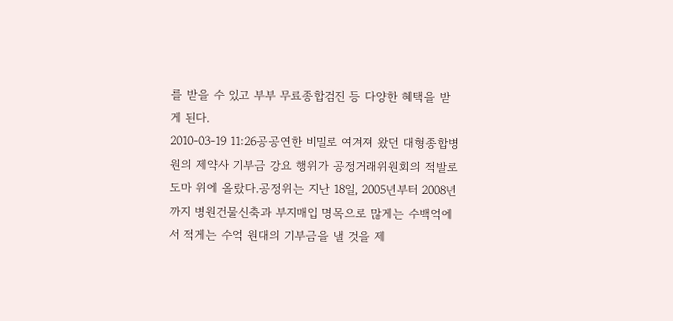를 받을 수 있고 부부 무료종합검진 등 다양한 혜택을 받게 된다.
2010-03-19 11:26공공연한 비밀로 여겨져 왔던 대형종합병원의 제약사 기부금 강요 행위가 공정거래위원회의 적발로 도마 위에 올랐다.공정위는 지난 18일, 2005년부터 2008년까지 병원건물신축과 부지매입 명목으로 많게는 수백억에서 적게는 수억 원대의 기부금을 낼 것을 제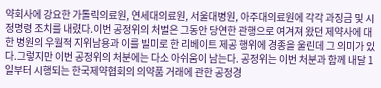약회사에 강요한 가톨릭의료원, 연세대의료원, 서울대병원, 아주대의료원에 각각 과징금 및 시정명령 조치를 내렸다.이번 공정위의 처벌은 그동안 당연한 관행으로 여겨져 왔던 제약사에 대한 병원의 우월적 지위남용과 이를 빌미로 한 리베이트 제공 행위에 경종을 울린데 그 의미가 있다.그렇지만 이번 공정위의 처분에는 다소 아쉬움이 남는다. 공정위는 이번 처분과 함께 내달 1일부터 시행되는 한국제약협회의 의약품 거래에 관한 공정경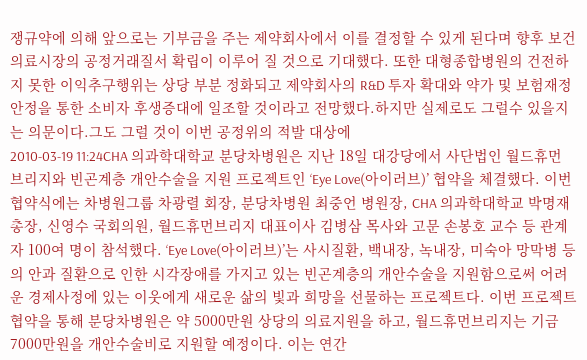쟁규약에 의해 앞으로는 기부금을 주는 제약회사에서 이를 결정할 수 있게 된다며 향후 보건의료시장의 공정거래질서 확립이 이루어 질 것으로 기대했다. 또한 대형종합병원의 건전하지 못한 이익추구행위는 상당 부분 정화되고 제약회사의 R&D 투자 확대와 약가 및 보험재정 안정을 통한 소비자 후생증대에 일조할 것이라고 전망했다.하지만 실제로도 그럴수 있을지는 의문이다.그도 그럴 것이 이번 공정위의 적발 대상에
2010-03-19 11:24CHA 의과학대학교 분당차병원은 지난 18일 대강당에서 사단법인 월드휴먼브리지와 빈곤계층 개안수술을 지원 프로젝트인 ‘Eye Love(아이러브)’ 협약을 체결했다. 이번 협약식에는 차병원그룹 차광렬 회장, 분당차병원 최중언 병원장, CHA 의과학대학교 박명재 총장, 신영수 국회의원, 월드휴먼브리지 대표이사 김병삼 목사와 고문 손봉호 교수 등 관계자 100여 명이 참석했다. ‘Eye Love(아이러브)’는 사시질환, 백내장, 녹내장, 미숙아 망막병 등의 안과 질환으로 인한 시각장애를 가지고 있는 빈곤계층의 개안수술을 지원함으로써 어려운 경제사정에 있는 이웃에게 새로운 삶의 빛과 희망을 선물하는 프로젝트다. 이번 프로젝트 협약을 통해 분당차병원은 약 5000만원 상당의 의료지원을 하고, 월드휴먼브리지는 기금 7000만원을 개안수술비로 지원할 예정이다. 이는 연간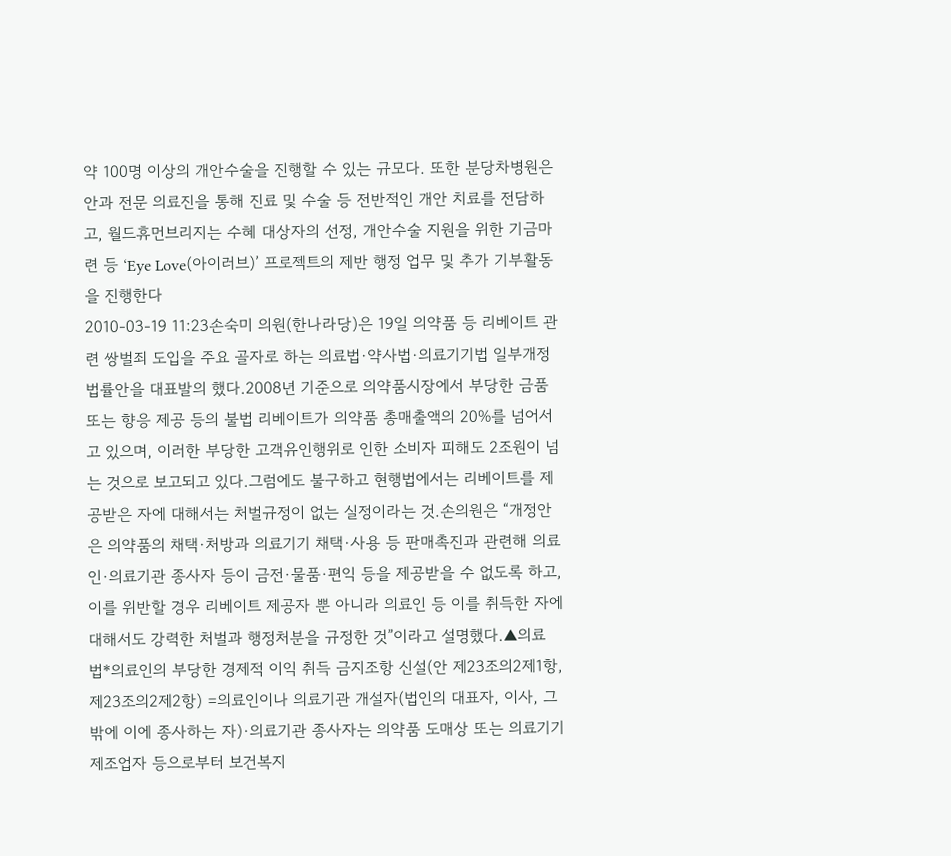약 100명 이상의 개안수술을 진행할 수 있는 규모다. 또한 분당차병원은 안과 전문 의료진을 통해 진료 및 수술 등 전반적인 개안 치료를 전담하고, 월드휴먼브리지는 수혜 대상자의 선정, 개안수술 지원을 위한 기금마련 등 ‘Eye Love(아이러브)’ 프로젝트의 제반 행정 업무 및 추가 기부활동을 진행한다
2010-03-19 11:23손숙미 의원(한나라당)은 19일 의약품 등 리베이트 관련 쌍벌죄 도입을 주요 골자로 하는 의료법·약사법·의료기기법 일부개정법률안을 대표발의 했다.2008년 기준으로 의약품시장에서 부당한 금품 또는 향응 제공 등의 불법 리베이트가 의약품 총매출액의 20%를 넘어서고 있으며, 이러한 부당한 고객유인행위로 인한 소비자 피해도 2조원이 넘는 것으로 보고되고 있다.그럼에도 불구하고 현행법에서는 리베이트를 제공받은 자에 대해서는 처벌규정이 없는 실정이라는 것.손의원은 “개정안은 의약품의 채택·처방과 의료기기 채택·사용 등 판매촉진과 관련해 의료인·의료기관 종사자 등이 금전·물품·편익 등을 제공받을 수 없도록 하고, 이를 위반할 경우 리베이트 제공자 뿐 아니라 의료인 등 이를 취득한 자에 대해서도 강력한 처벌과 행정처분을 규정한 것”이라고 설명했다.▲의료법*의료인의 부당한 경제적 이익 취득 금지조항 신설(안 제23조의2제1항, 제23조의2제2항) =의료인이나 의료기관 개설자(법인의 대표자, 이사, 그 밖에 이에 종사하는 자)·의료기관 종사자는 의약품 도매상 또는 의료기기 제조업자 등으로부터 보건복지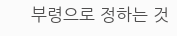부령으로 정하는 것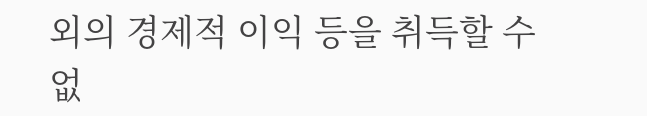외의 경제적 이익 등을 취득할 수 없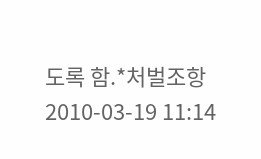도록 함.*처벌조항
2010-03-19 11:14